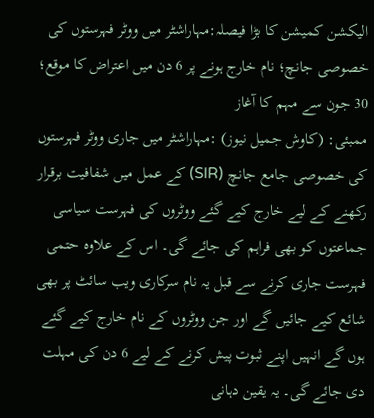الیکشن کمیشن کا بڑا فیصلہ:مہاراشٹر میں ووٹر فہرستوں کی خصوصی جانچ؛ نام خارج ہونے پر 6 دن میں اعتراض کا موقع؛ 30 جون سے مہم کا آغاز
ممبئی: (کاوش جمیل نیوز) :مہاراشٹر میں جاری ووٹر فہرستوں کی خصوصی جامع جانچ (SIR) کے عمل میں شفافیت برقرار رکھنے کے لیے خارج کیے گئے ووٹروں کی فہرست سیاسی جماعتوں کو بھی فراہم کی جائے گی۔ اس کے علاوہ حتمی فہرست جاری کرنے سے قبل یہ نام سرکاری ویب سائٹ پر بھی شائع کیے جائیں گے اور جن ووٹروں کے نام خارج کیے گئے ہوں گے انہیں اپنے ثبوت پیش کرنے کے لیے 6 دن کی مہلت دی جائے گی۔ یہ یقین دہانی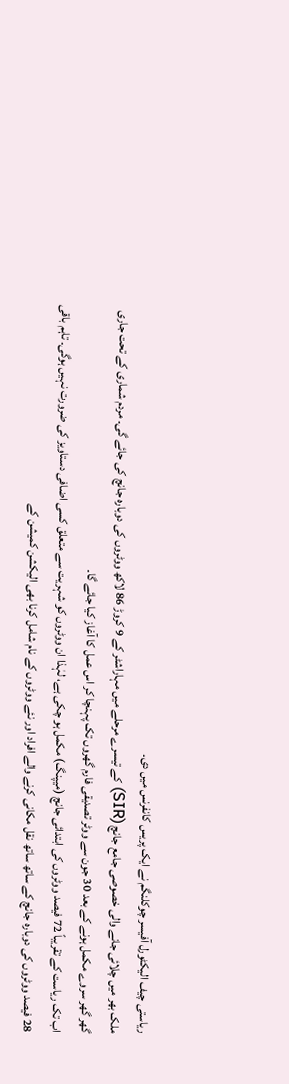ریاستی چیف الیکٹورل آفیسر چوکلنگم نے ایک پریس کانفرنس میں دی۔
ملک بھر میں چلائی جانے والی خصوصی جامع جانچ (SIR) کے تیسرے مرحلے میں مہاراشٹر کے 9 کروڑ 86 لاکھ ووٹروں کی دوبارہ جانچ کی جائے گی۔ مردم شماری کے تحت جاری گھر گھر سروے مکمل ہونے کے بعد 30 جون سے ووٹر تصدیقی فارم گھروں تک پہنچا کر اس عمل کا آغاز کیا جائے گا۔
اب تک ریاست کے تقریباً 72 فیصد ووٹروں کی ابتدائی جانچ (میپنگ) مکمل ہو چکی ہے، لہٰذا ان ووٹروں کو شہریت سے متعلق کسی اضافی دستاویز کی ضرورت نہیں ہوگی۔ تاہم باقی 28 فیصد ووٹروں کی دوبارہ جانچ کے ساتھ ساتھ نقل مکانی کرنے والے افراد اور نئے ووٹروں کے نام شامل کرنا بھی الیکشن کمیشن کے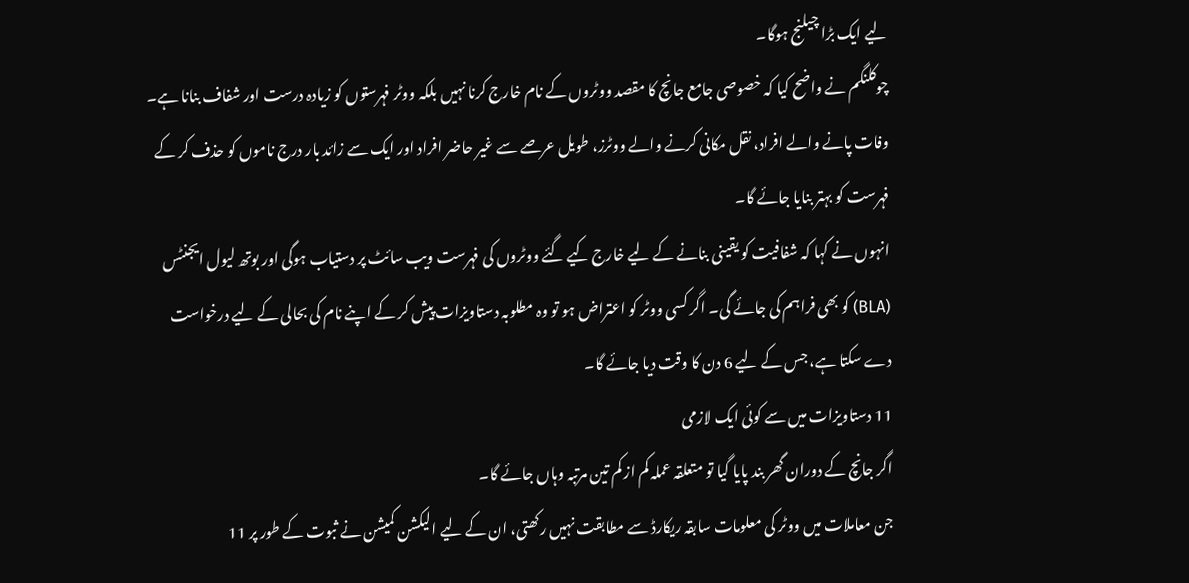لیے ایک بڑا چیلنج ہوگا۔
چوکلنگم نے واضح کیا کہ خصوصی جامع جانچ کا مقصد ووٹروں کے نام خارج کرنا نہیں بلکہ ووٹر فہرستوں کو زیادہ درست اور شفاف بنانا ہے۔ وفات پانے والے افراد، نقل مکانی کرنے والے ووٹرز، طویل عرصے سے غیر حاضر افراد اور ایک سے زائد بار درج ناموں کو حذف کر کے فہرست کو بہتر بنایا جائے گا۔
انہوں نے کہا کہ شفافیت کو یقینی بنانے کے لیے خارج کیے گئے ووٹروں کی فہرست ویب سائٹ پر دستیاب ہوگی اور بوتھ لیول ایجنٹس (BLA) کو بھی فراہم کی جائے گی۔ اگر کسی ووٹر کو اعتراض ہو تو وہ مطلوبہ دستاویزات پیش کر کے اپنے نام کی بحالی کے لیے درخواست دے سکتا ہے، جس کے لیے 6 دن کا وقت دیا جائے گا۔
11 دستاویزات میں سے کوئی ایک لازمی
اگر جانچ کے دوران گھر بند پایا گیا تو متعلقہ عملہ کم از کم تین مرتبہ وہاں جائے گا۔
جن معاملات میں ووٹر کی معلومات سابقہ ریکارڈ سے مطابقت نہیں رکھتی، ان کے لیے الیکشن کمیشن نے ثبوت کے طور پر 11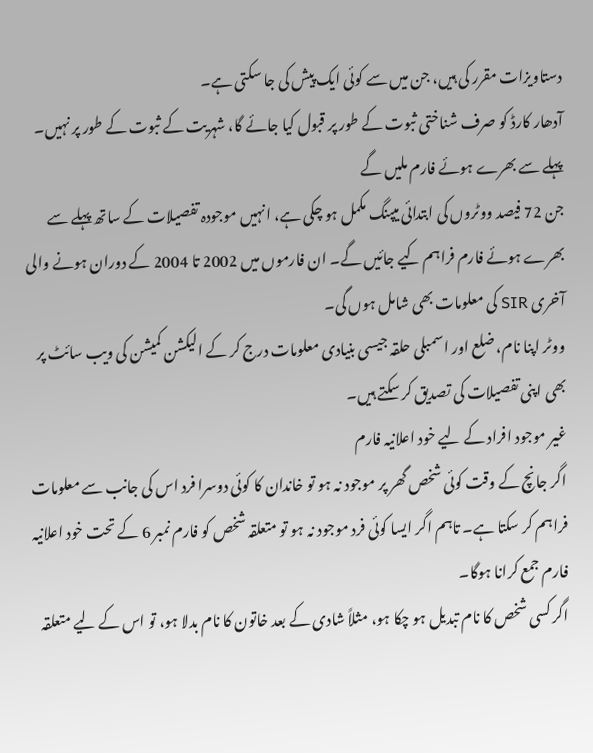دستاویزات مقرر کی ہیں، جن میں سے کوئی ایک پیش کی جا سکتی ہے۔
آدھار کارڈ کو صرف شناختی ثبوت کے طور پر قبول کیا جائے گا، شہریت کے ثبوت کے طور پر نہیں۔
پہلے سے بھرے ہوئے فارم ملیں گے
جن 72 فیصد ووٹروں کی ابتدائی میپنگ مکمل ہو چکی ہے، انہیں موجودہ تفصیلات کے ساتھ پہلے سے بھرے ہوئے فارم فراہم کیے جائیں گے۔ ان فارموں میں 2002 تا 2004 کے دوران ہونے والی آخری SIR کی معلومات بھی شامل ہوں گی۔
ووٹر اپنا نام، ضلع اور اسمبلی حلقہ جیسی بنیادی معلومات درج کر کے الیکشن کمیشن کی ویب سائٹ پر بھی اپنی تفصیلات کی تصدیق کر سکتے ہیں۔
غیر موجود افراد کے لیے خود اعلانیہ فارم
اگر جانچ کے وقت کوئی شخص گھر پر موجود نہ ہو تو خاندان کا کوئی دوسرا فرد اس کی جانب سے معلومات فراہم کر سکتا ہے۔ تاہم اگر ایسا کوئی فرد موجود نہ ہو تو متعلقہ شخص کو فارم نمبر 6 کے تحت خود اعلانیہ فارم جمع کرانا ہوگا۔
اگر کسی شخص کا نام تبدیل ہو چکا ہو، مثلاً شادی کے بعد خاتون کا نام بدلا ہو، تو اس کے لیے متعلقہ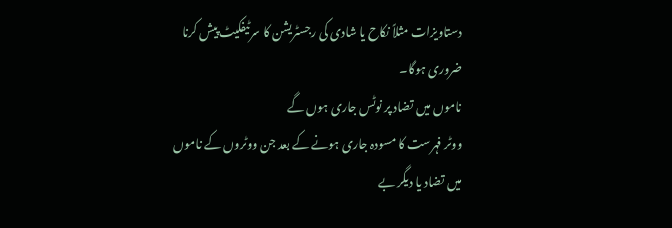دستاویزات مثلاً نکاح یا شادی کی رجسٹریشن کا سرٹیفکیٹ پیش کرنا ضروری ہوگا۔
ناموں میں تضاد پر نوٹس جاری ہوں گے
ووٹر فہرست کا مسودہ جاری ہونے کے بعد جن ووٹروں کے ناموں میں تضاد یا دیگر بے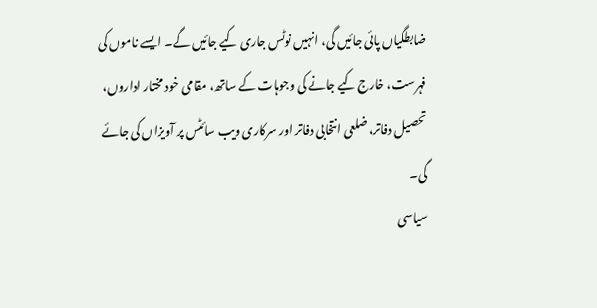ضابطگیاں پائی جائیں گی، انہیں نوٹس جاری کیے جائیں گے۔ ایسے ناموں کی فہرست، خارج کیے جانے کی وجوہات کے ساتھ، مقامی خود مختار اداروں، تحصیل دفاتر، ضلعی انتخابی دفاتر اور سرکاری ویب سائٹس پر آویزاں کی جائے گی۔
سیاسی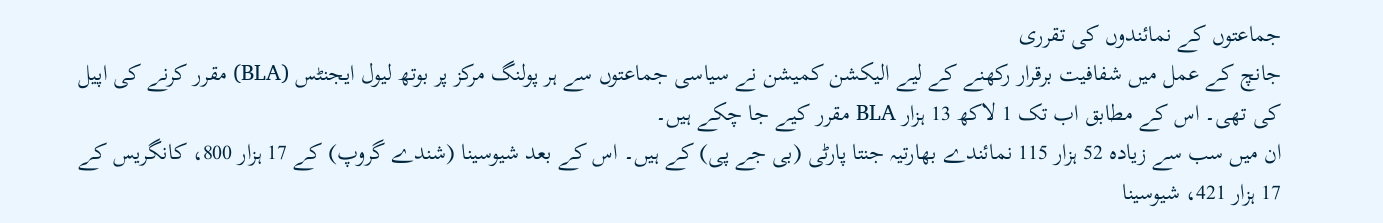جماعتوں کے نمائندوں کی تقرری
جانچ کے عمل میں شفافیت برقرار رکھنے کے لیے الیکشن کمیشن نے سیاسی جماعتوں سے ہر پولنگ مرکز پر بوتھ لیول ایجنٹس (BLA) مقرر کرنے کی اپیل کی تھی۔ اس کے مطابق اب تک 1 لاکھ 13 ہزار BLA مقرر کیے جا چکے ہیں۔
ان میں سب سے زیادہ 52 ہزار 115 نمائندے بھارتیہ جنتا پارٹی (بی جے پی) کے ہیں۔ اس کے بعد شیوسینا (شندے گروپ) کے 17 ہزار 800، کانگریس کے 17 ہزار 421، شیوسینا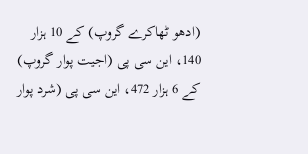(ادھو ٹھاکرے گروپ) کے 10 ہزار 140، این سی پی (اجیت پوار گروپ) کے 6 ہزار 472، این سی پی (شرد پوار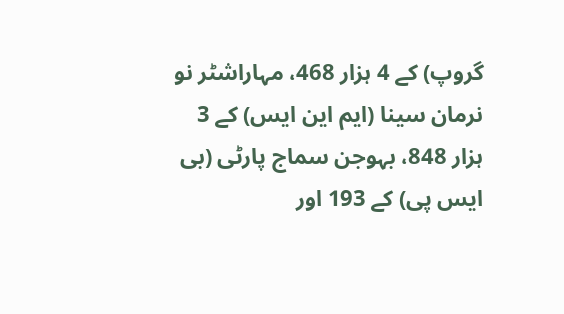گروپ) کے 4 ہزار 468، مہاراشٹر نو نرمان سینا (ایم این ایس) کے 3 ہزار 848، بہوجن سماج پارٹی (بی ایس پی) کے 193 اور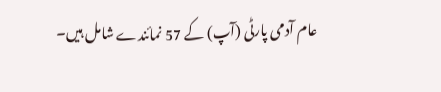عام آدمی پارٹی (آپ) کے 57 نمائندے شامل ہیں۔